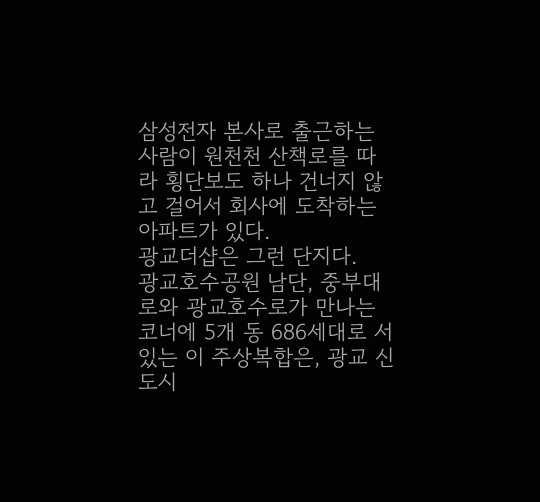삼성전자 본사로 출근하는 사람이 원천천 산책로를 따라 횡단보도 하나 건너지 않고 걸어서 회사에 도착하는 아파트가 있다.
광교더샵은 그런 단지다.
광교호수공원 남단, 중부대로와 광교호수로가 만나는 코너에 5개 동 686세대로 서 있는 이 주상복합은, 광교 신도시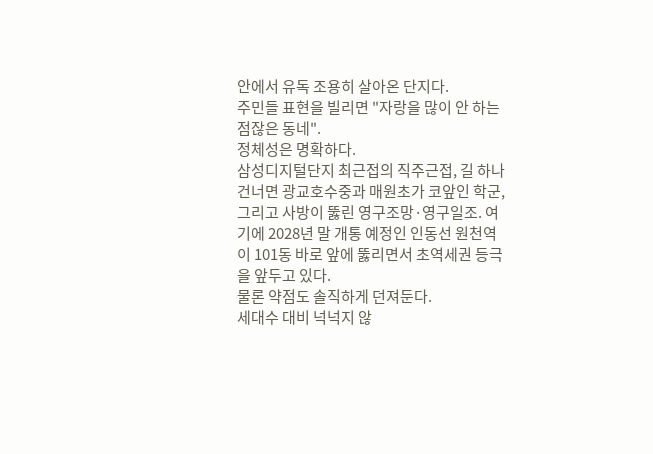안에서 유독 조용히 살아온 단지다.
주민들 표현을 빌리면 "자랑을 많이 안 하는 점잖은 동네".
정체성은 명확하다.
삼성디지털단지 최근접의 직주근접, 길 하나 건너면 광교호수중과 매원초가 코앞인 학군, 그리고 사방이 뚫린 영구조망·영구일조. 여기에 2028년 말 개통 예정인 인동선 원천역이 101동 바로 앞에 뚫리면서 초역세권 등극을 앞두고 있다.
물론 약점도 솔직하게 던져둔다.
세대수 대비 넉넉지 않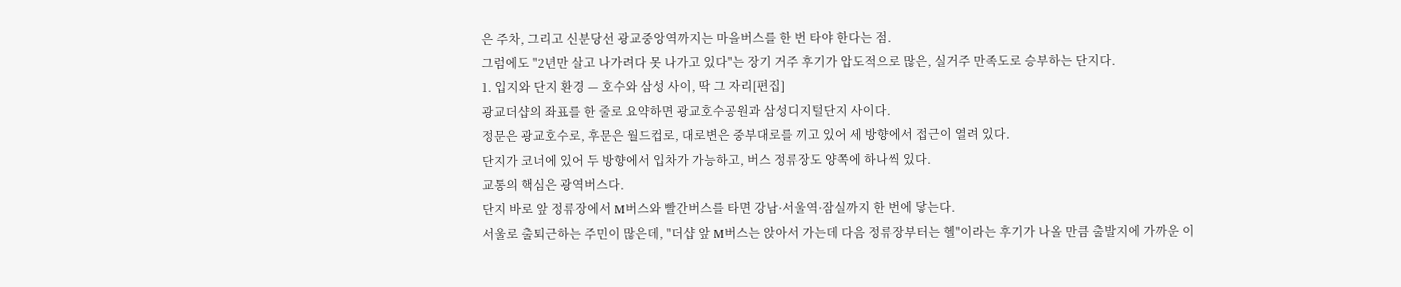은 주차, 그리고 신분당선 광교중앙역까지는 마을버스를 한 번 타야 한다는 점.
그럼에도 "2년만 살고 나가려다 못 나가고 있다"는 장기 거주 후기가 압도적으로 많은, 실거주 만족도로 승부하는 단지다.
1. 입지와 단지 환경 — 호수와 삼성 사이, 딱 그 자리[편집]
광교더샵의 좌표를 한 줄로 요약하면 광교호수공원과 삼성디지털단지 사이다.
정문은 광교호수로, 후문은 월드컵로, 대로변은 중부대로를 끼고 있어 세 방향에서 접근이 열려 있다.
단지가 코너에 있어 두 방향에서 입차가 가능하고, 버스 정류장도 양쪽에 하나씩 있다.
교통의 핵심은 광역버스다.
단지 바로 앞 정류장에서 M버스와 빨간버스를 타면 강남·서울역·잠실까지 한 번에 닿는다.
서울로 출퇴근하는 주민이 많은데, "더샵 앞 M버스는 앉아서 가는데 다음 정류장부터는 헬"이라는 후기가 나올 만큼 출발지에 가까운 이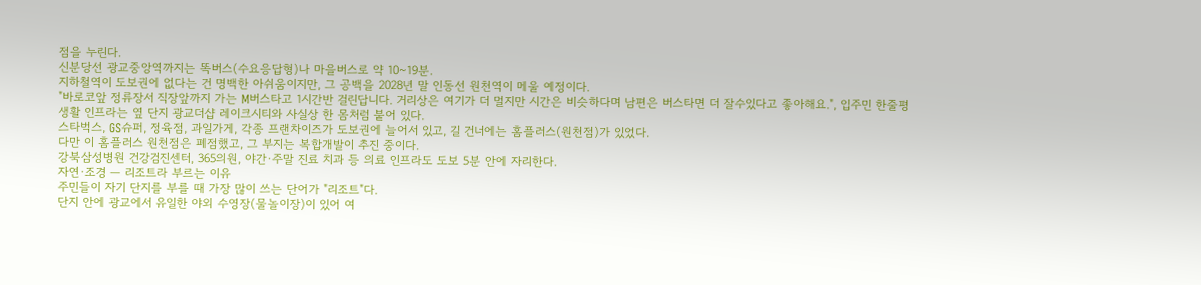점을 누린다.
신분당선 광교중앙역까지는 똑버스(수요응답형)나 마을버스로 약 10~19분.
지하철역이 도보권에 없다는 건 명백한 아쉬움이지만, 그 공백을 2028년 말 인동선 원천역이 메울 예정이다.
"바로코앞 정류장서 직장앞까지 가는 M버스타고 1시간반 걸린답니다. 거리상은 여기가 더 멀지만 시간은 비슷하다며 남편은 버스타면 더 잘수있다고 좋아해요.", 입주민 한줄평
생활 인프라는 옆 단지 광교더샵 레이크시티와 사실상 한 몸처럼 붙어 있다.
스타벅스, GS슈퍼, 정육점, 과일가게, 각종 프랜차이즈가 도보권에 늘어서 있고, 길 건너에는 홈플러스(원천점)가 있었다.
다만 이 홈플러스 원천점은 폐점했고, 그 부지는 복합개발이 추진 중이다.
강북삼성병원 건강검진센터, 365의원, 야간·주말 진료 치과 등 의료 인프라도 도보 5분 안에 자리한다.
자연·조경 — 리조트라 부르는 이유
주민들이 자기 단지를 부를 때 가장 많이 쓰는 단어가 "리조트"다.
단지 안에 광교에서 유일한 야외 수영장(물놀이장)이 있어 여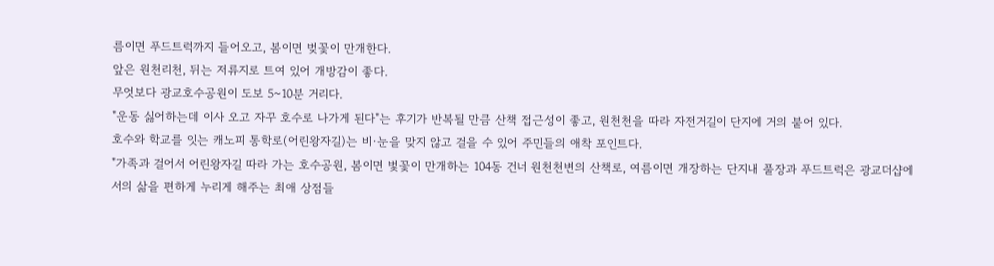름이면 푸드트럭까지 들어오고, 봄이면 벚꽃이 만개한다.
앞은 원천리천, 뒤는 저류지로 트여 있어 개방감이 좋다.
무엇보다 광교호수공원이 도보 5~10분 거리다.
"운동 싫어하는데 이사 오고 자꾸 호수로 나가게 된다"는 후기가 반복될 만큼 산책 접근성이 좋고, 원천천을 따라 자전거길이 단지에 거의 붙어 있다.
호수와 학교를 잇는 캐노피 통학로(어린왕자길)는 비·눈을 맞지 않고 걸을 수 있어 주민들의 애착 포인트다.
"가족과 걸어서 어린왕자길 따라 가는 호수공원, 봄이면 벛꽃이 만개하는 104동 건너 원천천변의 산책로, 여름이면 개장하는 단지내 풀장과 푸드트럭은 광교더샵에서의 삶을 편하게 누리게 해주는 최애 상점들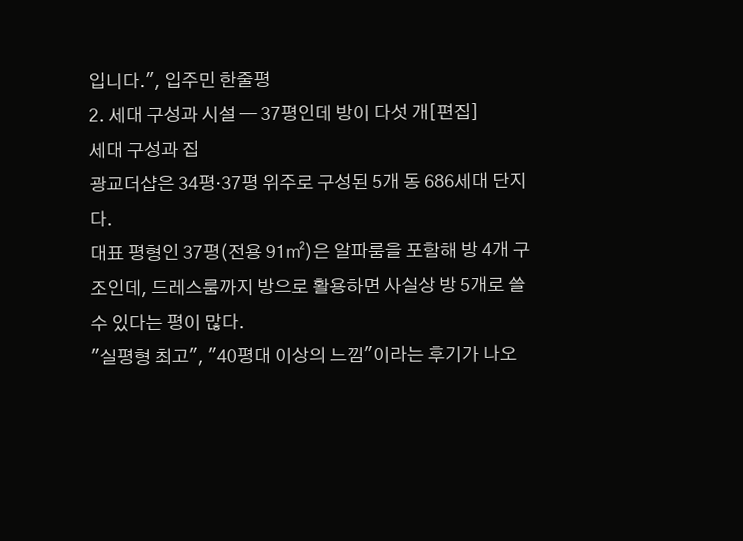입니다.", 입주민 한줄평
2. 세대 구성과 시설 — 37평인데 방이 다섯 개[편집]
세대 구성과 집
광교더샵은 34평·37평 위주로 구성된 5개 동 686세대 단지다.
대표 평형인 37평(전용 91㎡)은 알파룸을 포함해 방 4개 구조인데, 드레스룸까지 방으로 활용하면 사실상 방 5개로 쓸 수 있다는 평이 많다.
"실평형 최고", "40평대 이상의 느낌"이라는 후기가 나오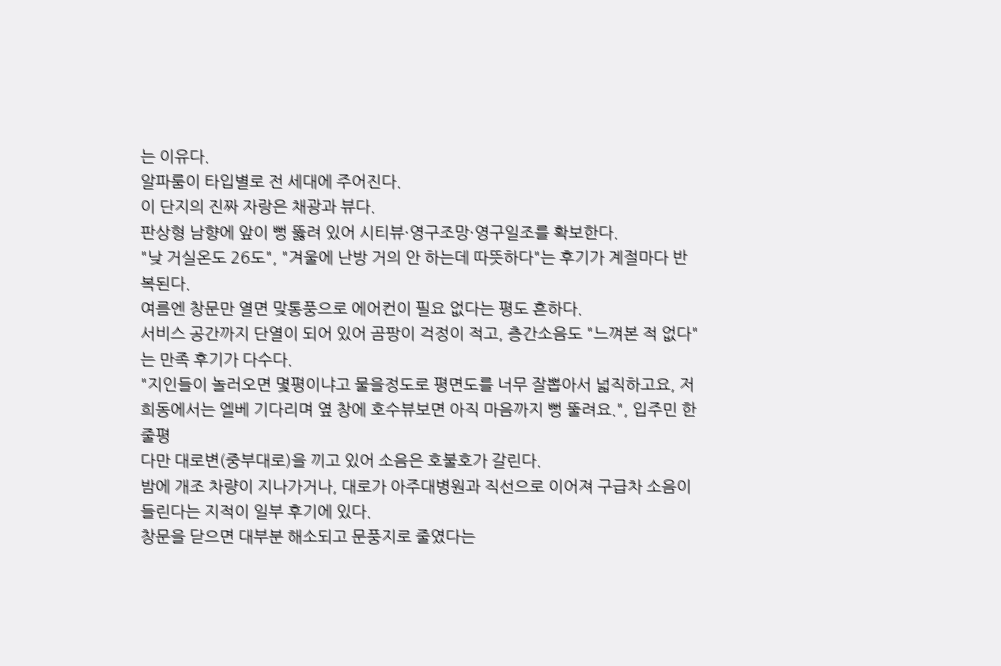는 이유다.
알파룸이 타입별로 전 세대에 주어진다.
이 단지의 진짜 자랑은 채광과 뷰다.
판상형 남향에 앞이 뻥 뚫려 있어 시티뷰·영구조망·영구일조를 확보한다.
"낮 거실온도 26도", "겨울에 난방 거의 안 하는데 따뜻하다"는 후기가 계절마다 반복된다.
여름엔 창문만 열면 맞통풍으로 에어컨이 필요 없다는 평도 흔하다.
서비스 공간까지 단열이 되어 있어 곰팡이 걱정이 적고, 층간소음도 "느껴본 적 없다"는 만족 후기가 다수다.
"지인들이 놀러오면 몇평이냐고 물을정도로 평면도를 너무 잘뽑아서 넓직하고요, 저희동에서는 엘베 기다리며 옆 창에 호수뷰보면 아직 마음까지 뻥 뚤려요.", 입주민 한줄평
다만 대로변(중부대로)을 끼고 있어 소음은 호불호가 갈린다.
밤에 개조 차량이 지나가거나, 대로가 아주대병원과 직선으로 이어져 구급차 소음이 들린다는 지적이 일부 후기에 있다.
창문을 닫으면 대부분 해소되고 문풍지로 줄였다는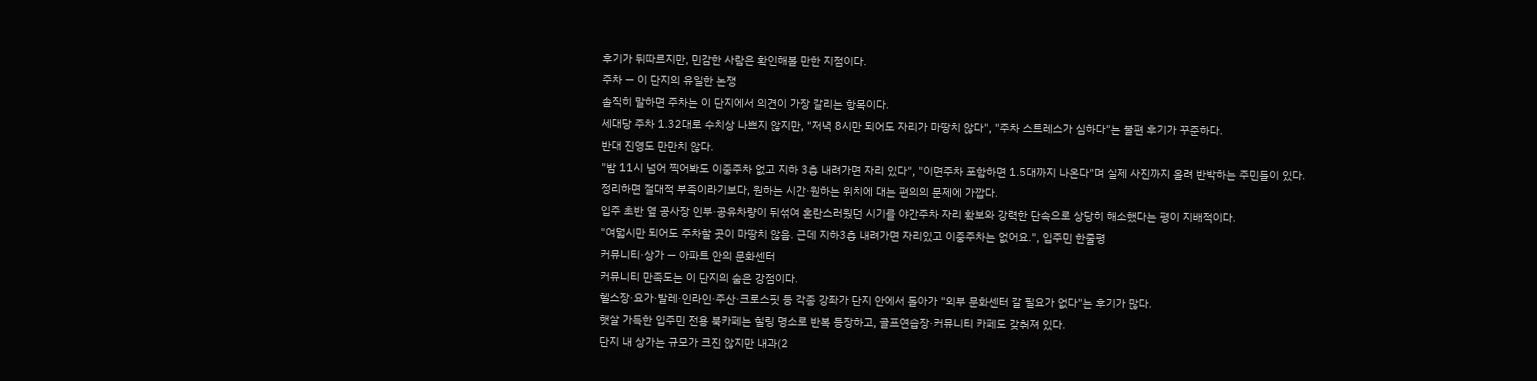후기가 뒤따르지만, 민감한 사람은 확인해볼 만한 지점이다.
주차 — 이 단지의 유일한 논쟁
솔직히 말하면 주차는 이 단지에서 의견이 가장 갈리는 항목이다.
세대당 주차 1.32대로 수치상 나쁘지 않지만, "저녁 8시만 되어도 자리가 마땅치 않다", "주차 스트레스가 심하다"는 불편 후기가 꾸준하다.
반대 진영도 만만치 않다.
"밤 11시 넘어 찍어봐도 이중주차 없고 지하 3층 내려가면 자리 있다", "이면주차 포함하면 1.5대까지 나온다"며 실제 사진까지 올려 반박하는 주민들이 있다.
정리하면 절대적 부족이라기보다, 원하는 시간·원하는 위치에 대는 편의의 문제에 가깝다.
입주 초반 옆 공사장 인부·공유차량이 뒤섞여 혼란스러웠던 시기를 야간주차 자리 확보와 강력한 단속으로 상당히 해소했다는 평이 지배적이다.
"여덟시만 되어도 주차할 곳이 마땅치 않음. 근데 지하3층 내려가면 자리있고 이중주차는 없어요.", 입주민 한줄평
커뮤니티·상가 — 아파트 안의 문화센터
커뮤니티 만족도는 이 단지의 숨은 강점이다.
헬스장·요가·발레·인라인·주산·크로스핏 등 각종 강좌가 단지 안에서 돌아가 "외부 문화센터 갈 필요가 없다"는 후기가 많다.
햇살 가득한 입주민 전용 북카페는 힐링 명소로 반복 등장하고, 골프연습장·커뮤니티 카페도 갖춰져 있다.
단지 내 상가는 규모가 크진 않지만 내과(2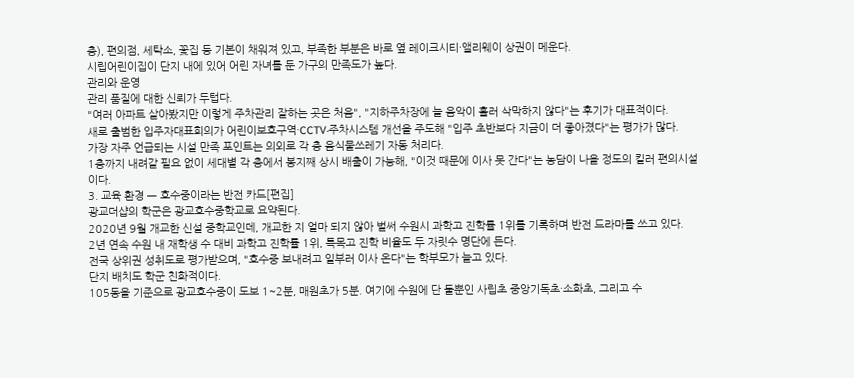층), 편의점, 세탁소, 꽃집 등 기본이 채워져 있고, 부족한 부분은 바로 옆 레이크시티·앨리웨이 상권이 메운다.
시립어린이집이 단지 내에 있어 어린 자녀를 둔 가구의 만족도가 높다.
관리와 운영
관리 품질에 대한 신뢰가 두텁다.
"여러 아파트 살아봤지만 이렇게 주차관리 잘하는 곳은 처음", "지하주차장에 늘 음악이 흘러 삭막하지 않다"는 후기가 대표적이다.
새로 출범한 입주자대표회의가 어린이보호구역·CCTV·주차시스템 개선을 주도해 "입주 초반보다 지금이 더 좋아졌다"는 평가가 많다.
가장 자주 언급되는 시설 만족 포인트는 의외로 각 층 음식물쓰레기 자동 처리다.
1층까지 내려갈 필요 없이 세대별 각 층에서 봉지째 상시 배출이 가능해, "이것 때문에 이사 못 간다"는 농담이 나올 정도의 킬러 편의시설이다.
3. 교육 환경 — 호수중이라는 반전 카드[편집]
광교더샵의 학군은 광교호수중학교로 요약된다.
2020년 9월 개교한 신설 중학교인데, 개교한 지 얼마 되지 않아 벌써 수원시 과학고 진학률 1위를 기록하며 반전 드라마를 쓰고 있다.
2년 연속 수원 내 재학생 수 대비 과학고 진학률 1위, 특목고 진학 비율도 두 자릿수 명단에 든다.
전국 상위권 성취도로 평가받으며, "호수중 보내려고 일부러 이사 온다"는 학부모가 늘고 있다.
단지 배치도 학군 친화적이다.
105동을 기준으로 광교호수중이 도보 1~2분, 매원초가 5분. 여기에 수원에 단 둘뿐인 사립초 중앙기독초·소화초, 그리고 수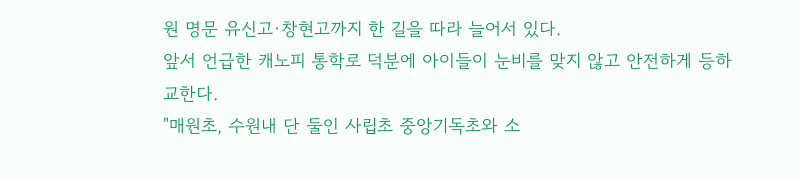원 명문 유신고·창현고까지 한 길을 따라 늘어서 있다.
앞서 언급한 캐노피 통학로 덕분에 아이들이 눈비를 맞지 않고 안전하게 등하교한다.
"매원초, 수원내 단 둘인 사립초 중앙기독초와 소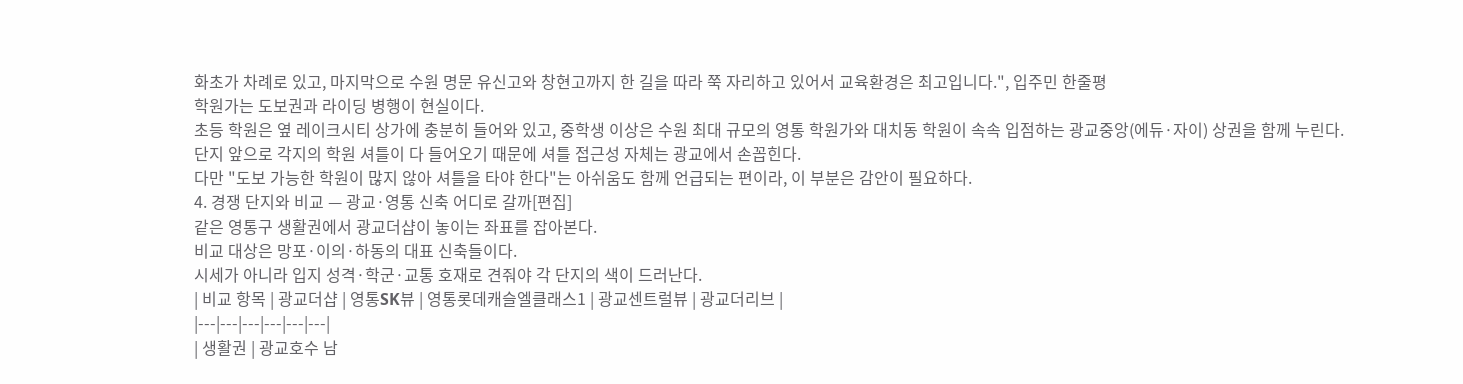화초가 차례로 있고, 마지막으로 수원 명문 유신고와 창현고까지 한 길을 따라 쭉 자리하고 있어서 교육환경은 최고입니다.", 입주민 한줄평
학원가는 도보권과 라이딩 병행이 현실이다.
초등 학원은 옆 레이크시티 상가에 충분히 들어와 있고, 중학생 이상은 수원 최대 규모의 영통 학원가와 대치동 학원이 속속 입점하는 광교중앙(에듀·자이) 상권을 함께 누린다.
단지 앞으로 각지의 학원 셔틀이 다 들어오기 때문에 셔틀 접근성 자체는 광교에서 손꼽힌다.
다만 "도보 가능한 학원이 많지 않아 셔틀을 타야 한다"는 아쉬움도 함께 언급되는 편이라, 이 부분은 감안이 필요하다.
4. 경쟁 단지와 비교 — 광교·영통 신축 어디로 갈까[편집]
같은 영통구 생활권에서 광교더샵이 놓이는 좌표를 잡아본다.
비교 대상은 망포·이의·하동의 대표 신축들이다.
시세가 아니라 입지 성격·학군·교통 호재로 견줘야 각 단지의 색이 드러난다.
| 비교 항목 | 광교더샵 | 영통SK뷰 | 영통롯데캐슬엘클래스1 | 광교센트럴뷰 | 광교더리브 |
|---|---|---|---|---|---|
| 생활권 | 광교호수 남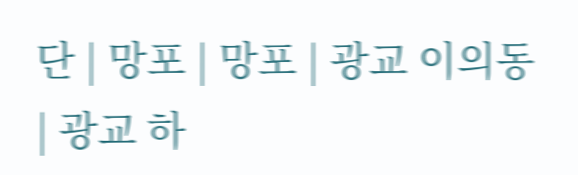단 | 망포 | 망포 | 광교 이의동 | 광교 하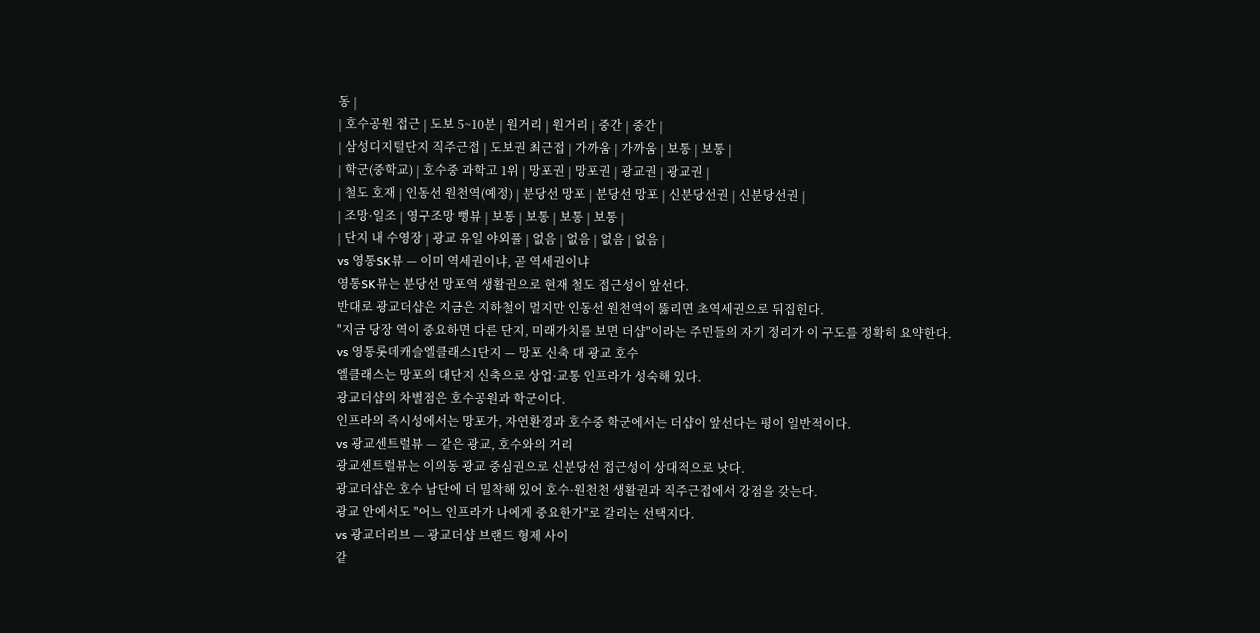동 |
| 호수공원 접근 | 도보 5~10분 | 원거리 | 원거리 | 중간 | 중간 |
| 삼성디지털단지 직주근접 | 도보권 최근접 | 가까움 | 가까움 | 보통 | 보통 |
| 학군(중학교) | 호수중 과학고 1위 | 망포권 | 망포권 | 광교권 | 광교권 |
| 철도 호재 | 인동선 원천역(예정) | 분당선 망포 | 분당선 망포 | 신분당선권 | 신분당선권 |
| 조망·일조 | 영구조망 뻥뷰 | 보통 | 보통 | 보통 | 보통 |
| 단지 내 수영장 | 광교 유일 야외풀 | 없음 | 없음 | 없음 | 없음 |
vs 영통SK뷰 — 이미 역세권이냐, 곧 역세권이냐
영통SK뷰는 분당선 망포역 생활권으로 현재 철도 접근성이 앞선다.
반대로 광교더샵은 지금은 지하철이 멀지만 인동선 원천역이 뚫리면 초역세권으로 뒤집힌다.
"지금 당장 역이 중요하면 다른 단지, 미래가치를 보면 더샵"이라는 주민들의 자기 정리가 이 구도를 정확히 요약한다.
vs 영통롯데캐슬엘클래스1단지 — 망포 신축 대 광교 호수
엘클래스는 망포의 대단지 신축으로 상업·교통 인프라가 성숙해 있다.
광교더샵의 차별점은 호수공원과 학군이다.
인프라의 즉시성에서는 망포가, 자연환경과 호수중 학군에서는 더샵이 앞선다는 평이 일반적이다.
vs 광교센트럴뷰 — 같은 광교, 호수와의 거리
광교센트럴뷰는 이의동 광교 중심권으로 신분당선 접근성이 상대적으로 낫다.
광교더샵은 호수 남단에 더 밀착해 있어 호수·원천천 생활권과 직주근접에서 강점을 갖는다.
광교 안에서도 "어느 인프라가 나에게 중요한가"로 갈리는 선택지다.
vs 광교더리브 — 광교더샵 브랜드 형제 사이
같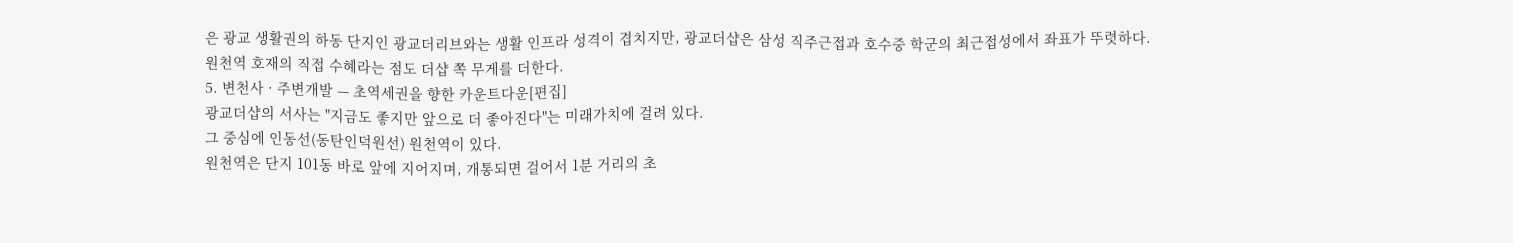은 광교 생활권의 하동 단지인 광교더리브와는 생활 인프라 성격이 겹치지만, 광교더샵은 삼성 직주근접과 호수중 학군의 최근접성에서 좌표가 뚜렷하다.
원천역 호재의 직접 수혜라는 점도 더샵 쪽 무게를 더한다.
5. 변천사 · 주변개발 — 초역세권을 향한 카운트다운[편집]
광교더샵의 서사는 "지금도 좋지만 앞으로 더 좋아진다"는 미래가치에 걸려 있다.
그 중심에 인동선(동탄인덕원선) 원천역이 있다.
원천역은 단지 101동 바로 앞에 지어지며, 개통되면 걸어서 1분 거리의 초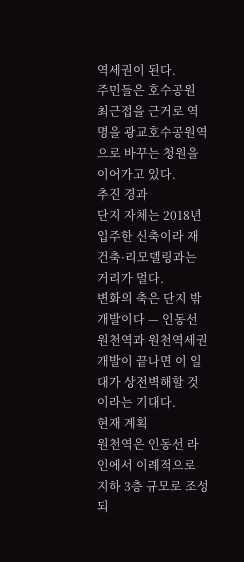역세권이 된다.
주민들은 호수공원 최근접을 근거로 역명을 광교호수공원역으로 바꾸는 청원을 이어가고 있다.
추진 경과
단지 자체는 2018년 입주한 신축이라 재건축·리모델링과는 거리가 멀다.
변화의 축은 단지 밖 개발이다 — 인동선 원천역과 원천역세권 개발이 끝나면 이 일대가 상전벽해할 것이라는 기대다.
현재 계획
원천역은 인동선 라인에서 이례적으로 지하 3층 규모로 조성되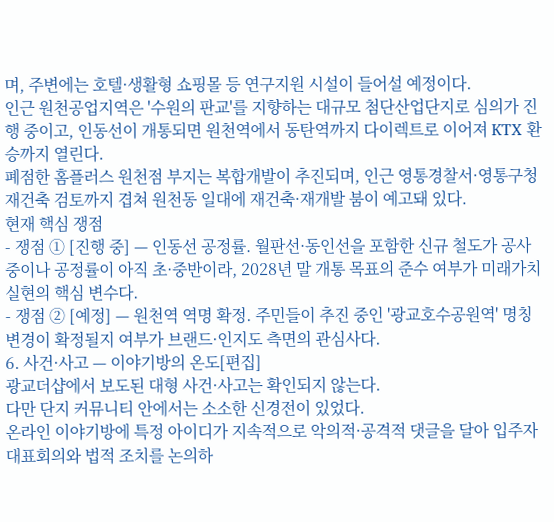며, 주변에는 호텔·생활형 쇼핑몰 등 연구지원 시설이 들어설 예정이다.
인근 원천공업지역은 '수원의 판교'를 지향하는 대규모 첨단산업단지로 심의가 진행 중이고, 인동선이 개통되면 원천역에서 동탄역까지 다이렉트로 이어져 KTX 환승까지 열린다.
폐점한 홈플러스 원천점 부지는 복합개발이 추진되며, 인근 영통경찰서·영통구청 재건축 검토까지 겹쳐 원천동 일대에 재건축·재개발 붐이 예고돼 있다.
현재 핵심 쟁점
- 쟁점 ① [진행 중] — 인동선 공정률. 월판선·동인선을 포함한 신규 철도가 공사 중이나 공정률이 아직 초·중반이라, 2028년 말 개통 목표의 준수 여부가 미래가치 실현의 핵심 변수다.
- 쟁점 ② [예정] — 원천역 역명 확정. 주민들이 추진 중인 '광교호수공원역' 명칭 변경이 확정될지 여부가 브랜드·인지도 측면의 관심사다.
6. 사건·사고 — 이야기방의 온도[편집]
광교더샵에서 보도된 대형 사건·사고는 확인되지 않는다.
다만 단지 커뮤니티 안에서는 소소한 신경전이 있었다.
온라인 이야기방에 특정 아이디가 지속적으로 악의적·공격적 댓글을 달아 입주자대표회의와 법적 조치를 논의하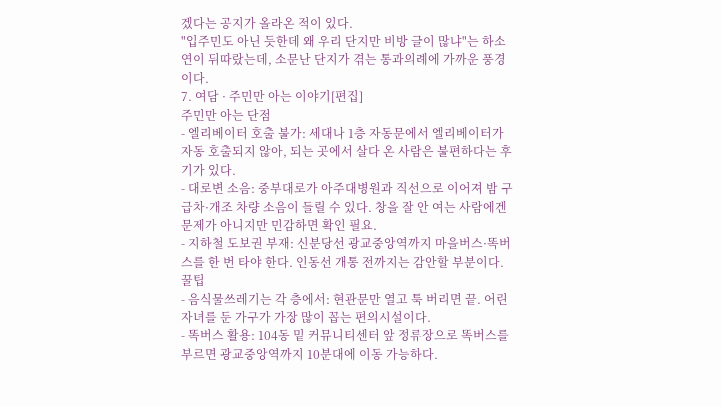겠다는 공지가 올라온 적이 있다.
"입주민도 아닌 듯한데 왜 우리 단지만 비방 글이 많냐"는 하소연이 뒤따랐는데, 소문난 단지가 겪는 통과의례에 가까운 풍경이다.
7. 여담 · 주민만 아는 이야기[편집]
주민만 아는 단점
- 엘리베이터 호출 불가: 세대나 1층 자동문에서 엘리베이터가 자동 호출되지 않아, 되는 곳에서 살다 온 사람은 불편하다는 후기가 있다.
- 대로변 소음: 중부대로가 아주대병원과 직선으로 이어져 밤 구급차·개조 차량 소음이 들릴 수 있다. 창을 잘 안 여는 사람에겐 문제가 아니지만 민감하면 확인 필요.
- 지하철 도보권 부재: 신분당선 광교중앙역까지 마을버스·똑버스를 한 번 타야 한다. 인동선 개통 전까지는 감안할 부분이다.
꿀팁
- 음식물쓰레기는 각 층에서: 현관문만 열고 툭 버리면 끝. 어린 자녀를 둔 가구가 가장 많이 꼽는 편의시설이다.
- 똑버스 활용: 104동 밑 커뮤니티센터 앞 정류장으로 똑버스를 부르면 광교중앙역까지 10분대에 이동 가능하다.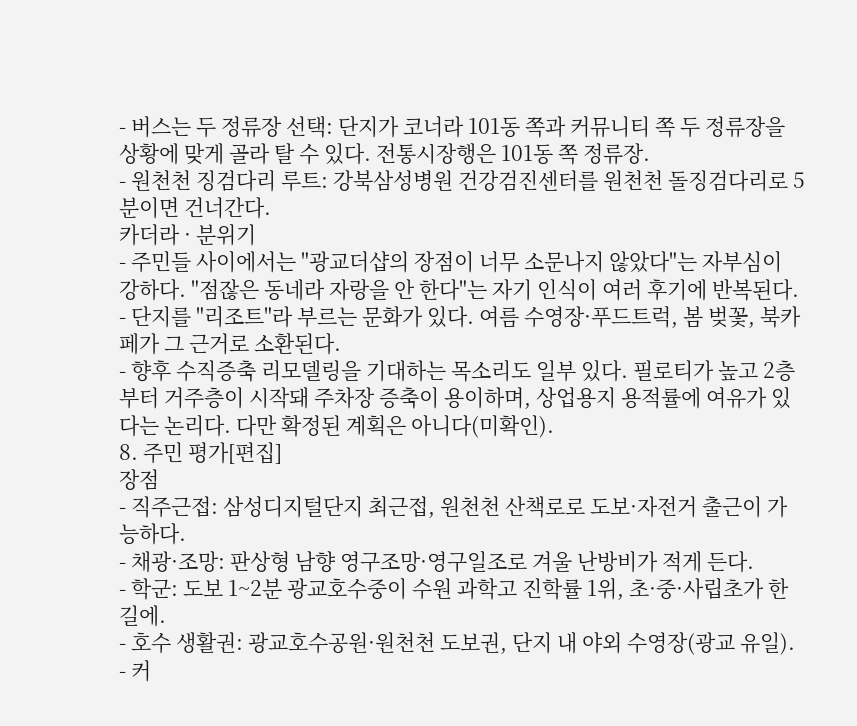- 버스는 두 정류장 선택: 단지가 코너라 101동 쪽과 커뮤니티 쪽 두 정류장을 상황에 맞게 골라 탈 수 있다. 전통시장행은 101동 쪽 정류장.
- 원천천 징검다리 루트: 강북삼성병원 건강검진센터를 원천천 돌징검다리로 5분이면 건너간다.
카더라 · 분위기
- 주민들 사이에서는 "광교더샵의 장점이 너무 소문나지 않았다"는 자부심이 강하다. "점잖은 동네라 자랑을 안 한다"는 자기 인식이 여러 후기에 반복된다.
- 단지를 "리조트"라 부르는 문화가 있다. 여름 수영장·푸드트럭, 봄 벚꽃, 북카페가 그 근거로 소환된다.
- 향후 수직증축 리모델링을 기대하는 목소리도 일부 있다. 필로티가 높고 2층부터 거주층이 시작돼 주차장 증축이 용이하며, 상업용지 용적률에 여유가 있다는 논리다. 다만 확정된 계획은 아니다(미확인).
8. 주민 평가[편집]
장점
- 직주근접: 삼성디지털단지 최근접, 원천천 산책로로 도보·자전거 출근이 가능하다.
- 채광·조망: 판상형 남향 영구조망·영구일조로 겨울 난방비가 적게 든다.
- 학군: 도보 1~2분 광교호수중이 수원 과학고 진학률 1위, 초·중·사립초가 한 길에.
- 호수 생활권: 광교호수공원·원천천 도보권, 단지 내 야외 수영장(광교 유일).
- 커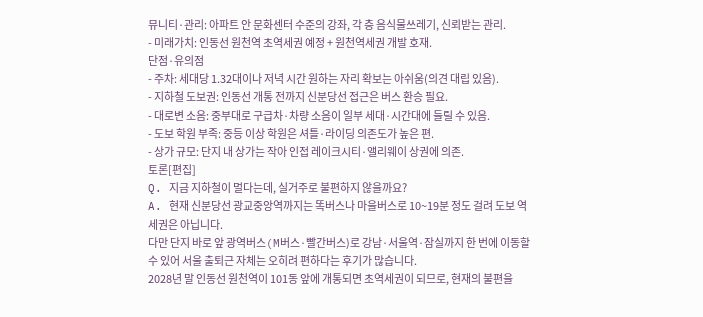뮤니티·관리: 아파트 안 문화센터 수준의 강좌, 각 층 음식물쓰레기, 신뢰받는 관리.
- 미래가치: 인동선 원천역 초역세권 예정 + 원천역세권 개발 호재.
단점·유의점
- 주차: 세대당 1.32대이나 저녁 시간 원하는 자리 확보는 아쉬움(의견 대립 있음).
- 지하철 도보권: 인동선 개통 전까지 신분당선 접근은 버스 환승 필요.
- 대로변 소음: 중부대로 구급차·차량 소음이 일부 세대·시간대에 들릴 수 있음.
- 도보 학원 부족: 중등 이상 학원은 셔틀·라이딩 의존도가 높은 편.
- 상가 규모: 단지 내 상가는 작아 인접 레이크시티·앨리웨이 상권에 의존.
토론[편집]
Q. 지금 지하철이 멀다는데, 실거주로 불편하지 않을까요?
A. 현재 신분당선 광교중앙역까지는 똑버스나 마을버스로 10~19분 정도 걸려 도보 역세권은 아닙니다.
다만 단지 바로 앞 광역버스(M버스·빨간버스)로 강남·서울역·잠실까지 한 번에 이동할 수 있어 서울 출퇴근 자체는 오히려 편하다는 후기가 많습니다.
2028년 말 인동선 원천역이 101동 앞에 개통되면 초역세권이 되므로, 현재의 불편을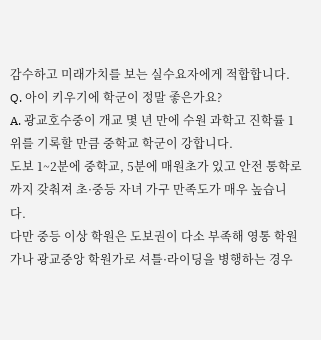감수하고 미래가치를 보는 실수요자에게 적합합니다.
Q. 아이 키우기에 학군이 정말 좋은가요?
A. 광교호수중이 개교 몇 년 만에 수원 과학고 진학률 1위를 기록할 만큼 중학교 학군이 강합니다.
도보 1~2분에 중학교, 5분에 매원초가 있고 안전 통학로까지 갖춰져 초·중등 자녀 가구 만족도가 매우 높습니다.
다만 중등 이상 학원은 도보권이 다소 부족해 영통 학원가나 광교중앙 학원가로 셔틀·라이딩을 병행하는 경우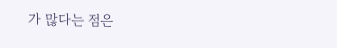가 많다는 점은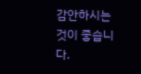감안하시는 것이 좋습니다.